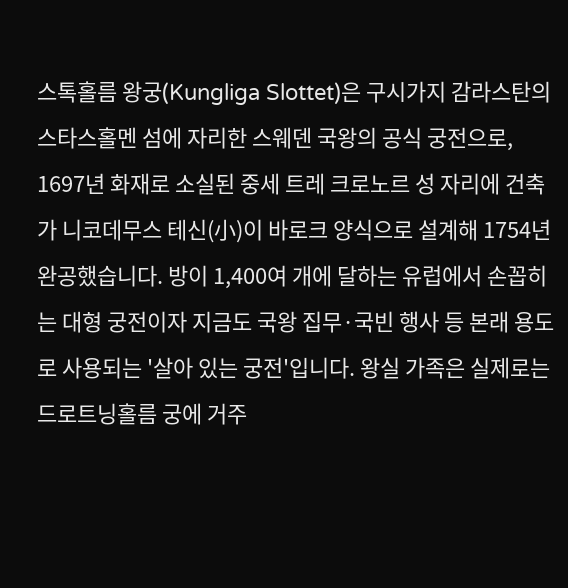스톡홀름 왕궁(Kungliga Slottet)은 구시가지 감라스탄의 스타스홀멘 섬에 자리한 스웨덴 국왕의 공식 궁전으로, 1697년 화재로 소실된 중세 트레 크로노르 성 자리에 건축가 니코데무스 테신(小)이 바로크 양식으로 설계해 1754년 완공했습니다. 방이 1,400여 개에 달하는 유럽에서 손꼽히는 대형 궁전이자 지금도 국왕 집무·국빈 행사 등 본래 용도로 사용되는 '살아 있는 궁전'입니다. 왕실 가족은 실제로는 드로트닝홀름 궁에 거주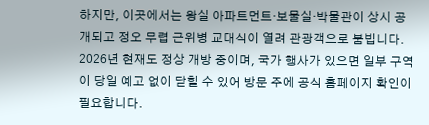하지만, 이곳에서는 왕실 아파트먼트·보물실·박물관이 상시 공개되고 정오 무렵 근위병 교대식이 열려 관광객으로 붐빕니다. 2026년 현재도 정상 개방 중이며, 국가 행사가 있으면 일부 구역이 당일 예고 없이 닫힐 수 있어 방문 주에 공식 홈페이지 확인이 필요합니다.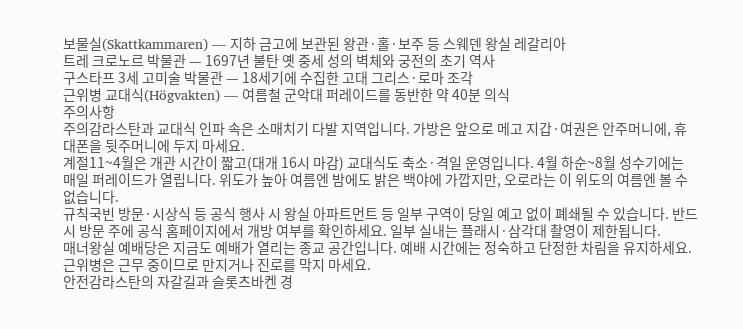보물실(Skattkammaren) — 지하 금고에 보관된 왕관·홀·보주 등 스웨덴 왕실 레갈리아
트레 크로노르 박물관 — 1697년 불탄 옛 중세 성의 벽체와 궁전의 초기 역사
구스타프 3세 고미술 박물관 — 18세기에 수집한 고대 그리스·로마 조각
근위병 교대식(Högvakten) — 여름철 군악대 퍼레이드를 동반한 약 40분 의식
주의사항
주의감라스탄과 교대식 인파 속은 소매치기 다발 지역입니다. 가방은 앞으로 메고 지갑·여권은 안주머니에, 휴대폰을 뒷주머니에 두지 마세요.
계절11~4월은 개관 시간이 짧고(대개 16시 마감) 교대식도 축소·격일 운영입니다. 4월 하순~8월 성수기에는 매일 퍼레이드가 열립니다. 위도가 높아 여름엔 밤에도 밝은 백야에 가깝지만, 오로라는 이 위도의 여름엔 볼 수 없습니다.
규칙국빈 방문·시상식 등 공식 행사 시 왕실 아파트먼트 등 일부 구역이 당일 예고 없이 폐쇄될 수 있습니다. 반드시 방문 주에 공식 홈페이지에서 개방 여부를 확인하세요. 일부 실내는 플래시·삼각대 촬영이 제한됩니다.
매너왕실 예배당은 지금도 예배가 열리는 종교 공간입니다. 예배 시간에는 정숙하고 단정한 차림을 유지하세요. 근위병은 근무 중이므로 만지거나 진로를 막지 마세요.
안전감라스탄의 자갈길과 슬롯츠바켄 경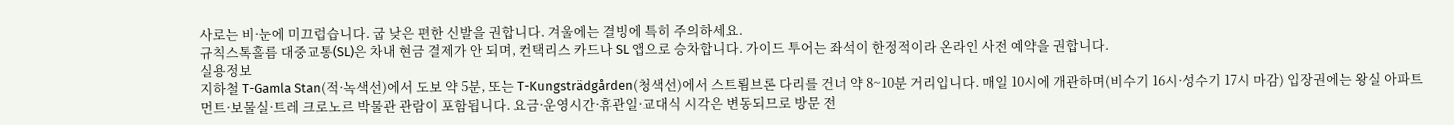사로는 비·눈에 미끄럽습니다. 굽 낮은 편한 신발을 권합니다. 겨울에는 결빙에 특히 주의하세요.
규칙스톡홀름 대중교통(SL)은 차내 현금 결제가 안 되며, 컨택리스 카드나 SL 앱으로 승차합니다. 가이드 투어는 좌석이 한정적이라 온라인 사전 예약을 권합니다.
실용정보
지하철 T-Gamla Stan(적·녹색선)에서 도보 약 5분, 또는 T-Kungsträdgården(청색선)에서 스트룀브론 다리를 건너 약 8~10분 거리입니다. 매일 10시에 개관하며(비수기 16시·성수기 17시 마감) 입장권에는 왕실 아파트먼트·보물실·트레 크로노르 박물관 관람이 포함됩니다. 요금·운영시간·휴관일·교대식 시각은 변동되므로 방문 전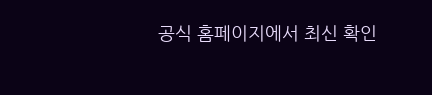공식 홈페이지에서 최신 확인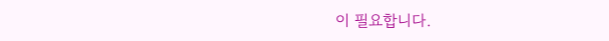이 필요합니다.